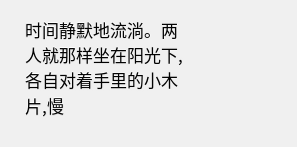时间静默地流淌。两人就那样坐在阳光下,各自对着手里的小木片,慢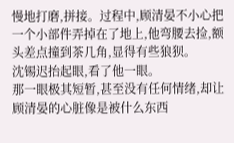慢地打磨,拼接。过程中,顾清晏不小心把一个小部件弄掉在了地上,他弯腰去捡,额头差点撞到茶几角,显得有些狼狈。
沈锡迟抬起眼,看了他一眼。
那一眼极其短暂,甚至没有任何情绪,却让顾清晏的心脏像是被什么东西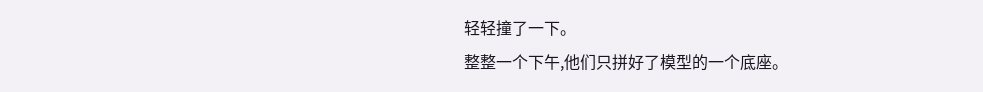轻轻撞了一下。
整整一个下午,他们只拼好了模型的一个底座。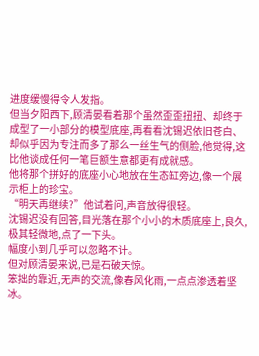进度缓慢得令人发指。
但当夕阳西下,顾清晏看着那个虽然歪歪扭扭、却终于成型了一小部分的模型底座,再看看沈锡迟依旧苍白、却似乎因为专注而多了那么一丝生气的侧脸,他觉得,这比他谈成任何一笔巨额生意都更有成就感。
他将那个拼好的底座小心地放在生态缸旁边,像一个展示柜上的珍宝。
“明天再继续?”他试着问,声音放得很轻。
沈锡迟没有回答,目光落在那个小小的木质底座上,良久,极其轻微地,点了一下头。
幅度小到几乎可以忽略不计。
但对顾清晏来说,已是石破天惊。
笨拙的靠近,无声的交流,像春风化雨,一点点渗透着坚冰。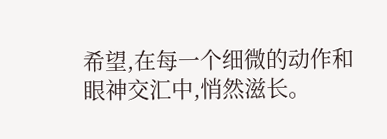希望,在每一个细微的动作和眼神交汇中,悄然滋长。